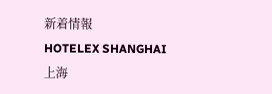新着情報
HOTELEX SHANGHAI
上海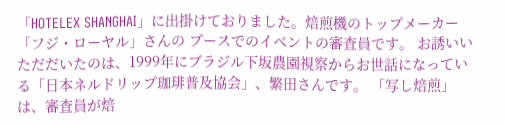「HOTELEX SHANGHAI」に出掛けておりました。焙煎機のトップメーカー「フジ・ローヤル」さんの ブースでのイベントの審査員です。 お誘いいただだいたのは、1999年にブラジル下坂農園視察からお世話になっている「日本ネルドリップ珈琲普及協会」、繁田さんです。 「写し焙煎」は、審査員が焙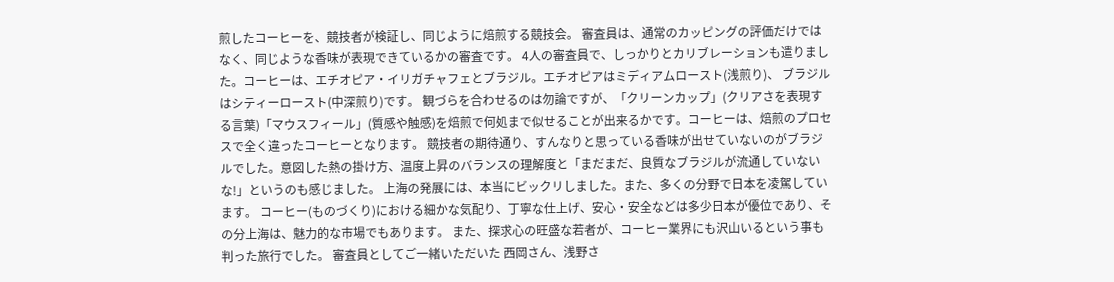煎したコーヒーを、競技者が検証し、同じように焙煎する競技会。 審査員は、通常のカッピングの評価だけではなく、同じような香味が表現できているかの審査です。 4人の審査員で、しっかりとカリブレーションも遣りました。コーヒーは、エチオピア・イリガチャフェとブラジル。エチオピアはミディアムロースト(浅煎り)、 ブラジルはシティーロースト(中深煎り)です。 観づらを合わせるのは勿論ですが、「クリーンカップ」(クリアさを表現する言葉)「マウスフィール」(質感や触感)を焙煎で何処まで似せることが出来るかです。コーヒーは、焙煎のプロセスで全く違ったコーヒーとなります。 競技者の期待通り、すんなりと思っている香味が出せていないのがブラジルでした。意図した熱の掛け方、温度上昇のバランスの理解度と「まだまだ、良質なブラジルが流通していないな!」というのも感じました。 上海の発展には、本当にビックリしました。また、多くの分野で日本を凌駕しています。 コーヒー(ものづくり)における細かな気配り、丁寧な仕上げ、安心・安全などは多少日本が優位であり、その分上海は、魅力的な市場でもあります。 また、探求心の旺盛な若者が、コーヒー業界にも沢山いるという事も判った旅行でした。 審査員としてご一緒いただいた 西岡さん、浅野さ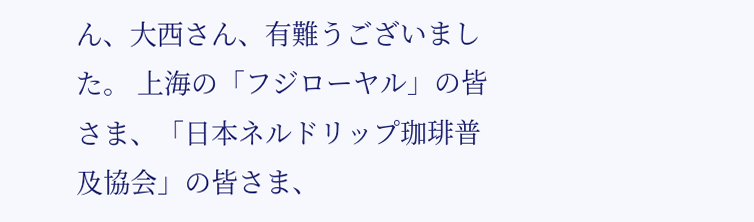ん、大西さん、有難うございました。 上海の「フジローヤル」の皆さま、「日本ネルドリップ珈琲普及協会」の皆さま、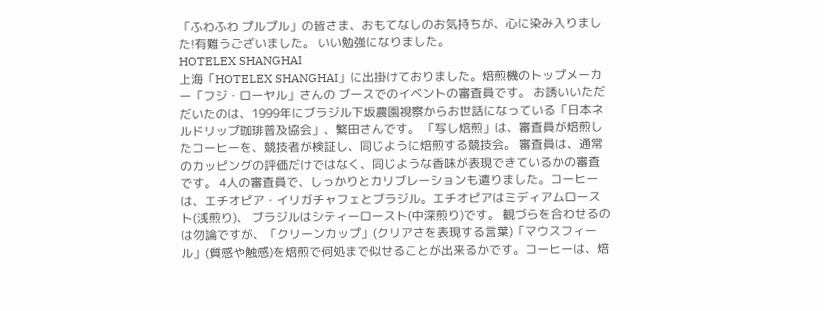「ふわふわ プルプル」の皆さま、おもてなしのお気持ちが、心に染み入りました!有難うございました。 いい勉強になりました。
HOTELEX SHANGHAI
上海「HOTELEX SHANGHAI」に出掛けておりました。焙煎機のトップメーカー「フジ・ローヤル」さんの ブースでのイベントの審査員です。 お誘いいただだいたのは、1999年にブラジル下坂農園視察からお世話になっている「日本ネルドリップ珈琲普及協会」、繁田さんです。 「写し焙煎」は、審査員が焙煎したコーヒーを、競技者が検証し、同じように焙煎する競技会。 審査員は、通常のカッピングの評価だけではなく、同じような香味が表現できているかの審査です。 4人の審査員で、しっかりとカリブレーションも遣りました。コーヒーは、エチオピア・イリガチャフェとブラジル。エチオピアはミディアムロースト(浅煎り)、 ブラジルはシティーロースト(中深煎り)です。 観づらを合わせるのは勿論ですが、「クリーンカップ」(クリアさを表現する言葉)「マウスフィール」(質感や触感)を焙煎で何処まで似せることが出来るかです。コーヒーは、焙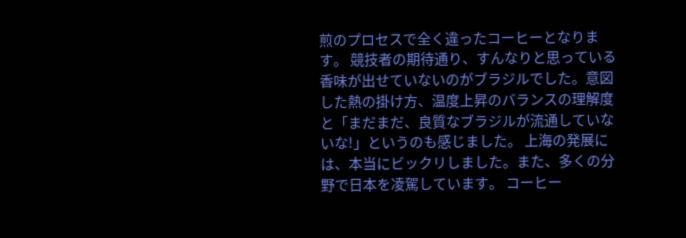煎のプロセスで全く違ったコーヒーとなります。 競技者の期待通り、すんなりと思っている香味が出せていないのがブラジルでした。意図した熱の掛け方、温度上昇のバランスの理解度と「まだまだ、良質なブラジルが流通していないな!」というのも感じました。 上海の発展には、本当にビックリしました。また、多くの分野で日本を凌駕しています。 コーヒー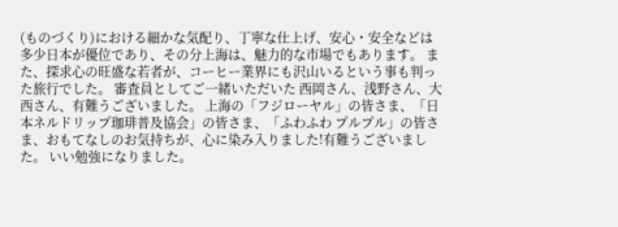(ものづくり)における細かな気配り、丁寧な仕上げ、安心・安全などは多少日本が優位であり、その分上海は、魅力的な市場でもあります。 また、探求心の旺盛な若者が、コーヒー業界にも沢山いるという事も判った旅行でした。 審査員としてご一緒いただいた 西岡さん、浅野さん、大西さん、有難うございました。 上海の「フジローヤル」の皆さま、「日本ネルドリップ珈琲普及協会」の皆さま、「ふわふわ プルプル」の皆さま、おもてなしのお気持ちが、心に染み入りました!有難うございました。 いい勉強になりました。